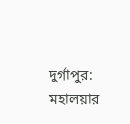দুর্গাপুর: মহালয়ার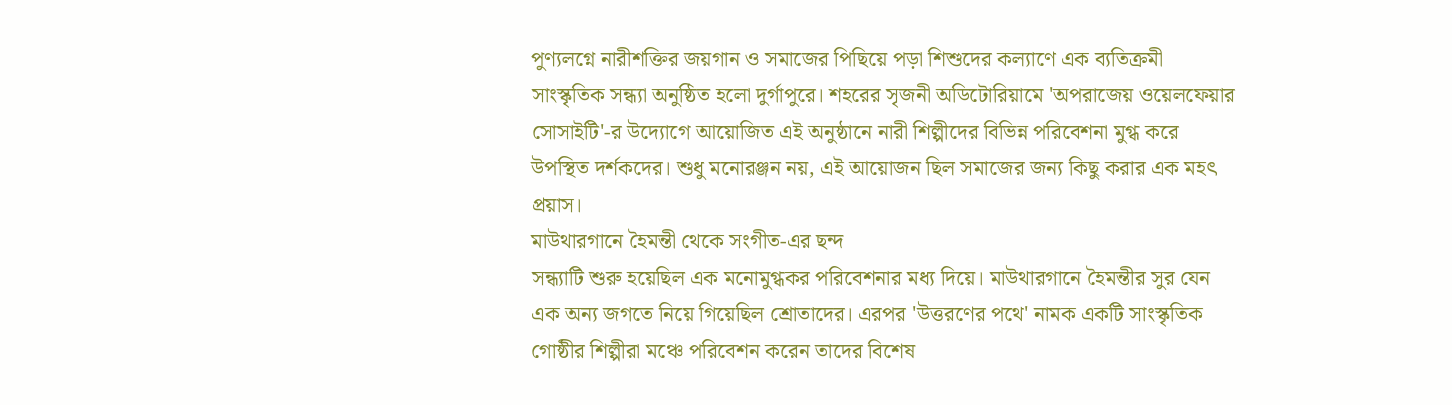পুণ্যলগ্নে নারীশক্তির জয়গান ও সমাজের পিছিয়ে পড়া শিশুদের কল্যাণে এক ব্যতিক্রমী সাংস্কৃতিক সন্ধ্যা অনুষ্ঠিত হলো দুর্গাপুরে। শহরের সৃজনী অডিটোরিয়ামে 'অপরাজেয় ওয়েলফেয়ার সোসাইটি'-র উদ্যোগে আয়োজিত এই অনুষ্ঠানে নারী শিল্পীদের বিভিন্ন পরিবেশনা মুগ্ধ করে উপস্থিত দর্শকদের। শুধু মনোরঞ্জন নয়, এই আয়োজন ছিল সমাজের জন্য কিছু করার এক মহৎ প্রয়াস।
মাউথারগানে হৈমন্তী থেকে সংগীত-এর ছন্দ
সন্ধ্যাটি শুরু হয়েছিল এক মনোমুগ্ধকর পরিবেশনার মধ্য দিয়ে। মাউথারগানে হৈমন্তীর সুর যেন এক অন্য জগতে নিয়ে গিয়েছিল শ্রোতাদের। এরপর 'উত্তরণের পথে' নামক একটি সাংস্কৃতিক গোষ্ঠীর শিল্পীরা মঞ্চে পরিবেশন করেন তাদের বিশেষ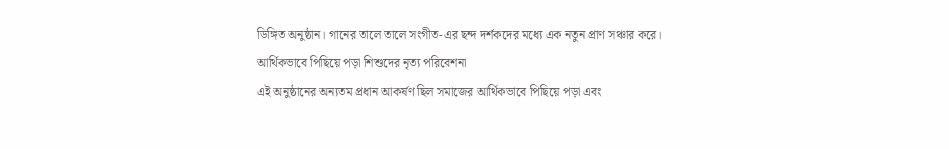ডিঙ্গিত অনুষ্ঠান। গানের তালে তালে সংগীত-এর ছন্দ দর্শকদের মধ্যে এক নতুন প্রাণ সঞ্চার করে।
আর্থিকভাবে পিছিয়ে পড়া শিশুদের নৃত্য পরিবেশনা
এই অনুষ্ঠানের অন্যতম প্রধান আকর্ষণ ছিল সমাজের আর্থিকভাবে পিছিয়ে পড়া এবং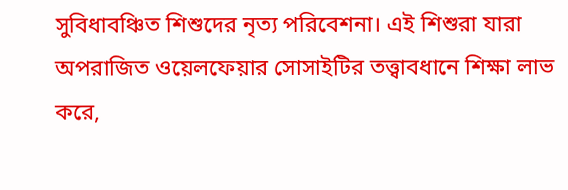সুবিধাবঞ্চিত শিশুদের নৃত্য পরিবেশনা। এই শিশুরা যারা অপরাজিত ওয়েলফেয়ার সোসাইটির তত্ত্বাবধানে শিক্ষা লাভ করে,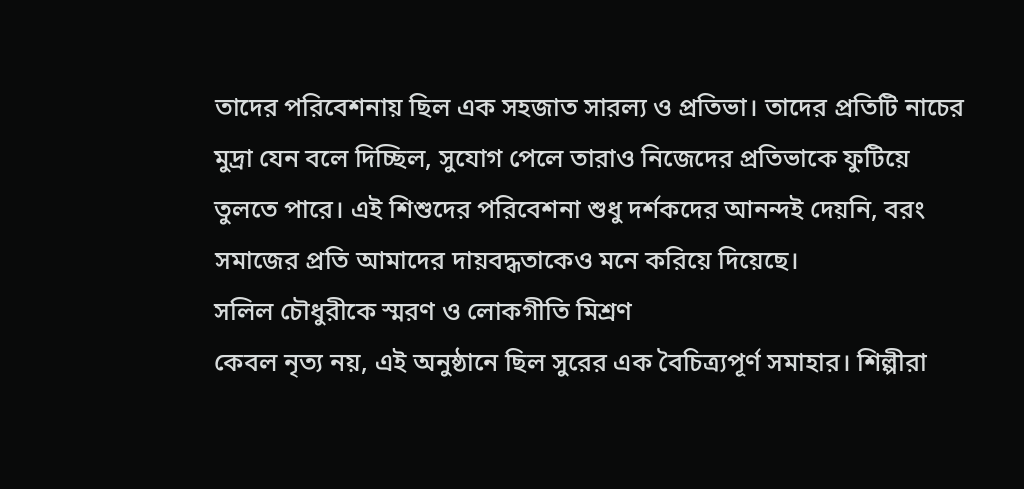তাদের পরিবেশনায় ছিল এক সহজাত সারল্য ও প্রতিভা। তাদের প্রতিটি নাচের মুদ্রা যেন বলে দিচ্ছিল, সুযোগ পেলে তারাও নিজেদের প্রতিভাকে ফুটিয়ে তুলতে পারে। এই শিশুদের পরিবেশনা শুধু দর্শকদের আনন্দই দেয়নি, বরং সমাজের প্রতি আমাদের দায়বদ্ধতাকেও মনে করিয়ে দিয়েছে।
সলিল চৌধুরীকে স্মরণ ও লোকগীতি মিশ্রণ
কেবল নৃত্য নয়, এই অনুষ্ঠানে ছিল সুরের এক বৈচিত্র্যপূর্ণ সমাহার। শিল্পীরা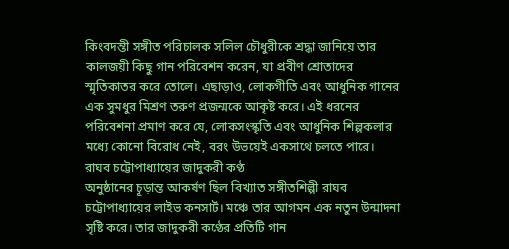কিংবদন্তী সঙ্গীত পরিচালক সলিল চৌধুরীকে শ্রদ্ধা জানিয়ে তার কালজয়ী কিছু গান পরিবেশন করেন, যা প্রবীণ শ্রোতাদের স্মৃতিকাতর করে তোলে। এছাড়াও, লোকগীতি এবং আধুনিক গানের এক সুমধুর মিশ্রণ তরুণ প্রজন্মকে আকৃষ্ট করে। এই ধরনের পরিবেশনা প্রমাণ করে যে, লোকসংস্কৃতি এবং আধুনিক শিল্পকলার মধ্যে কোনো বিরোধ নেই, বরং উভয়েই একসাথে চলতে পারে।
রাঘব চট্টোপাধ্যায়ের জাদুকরী কণ্ঠ
অনুষ্ঠানের চূড়ান্ত আকর্ষণ ছিল বিখ্যাত সঙ্গীতশিল্পী রাঘব চট্টোপাধ্যায়ের লাইভ কনসার্ট। মঞ্চে তার আগমন এক নতুন উন্মাদনা সৃষ্টি করে। তার জাদুকরী কণ্ঠের প্রতিটি গান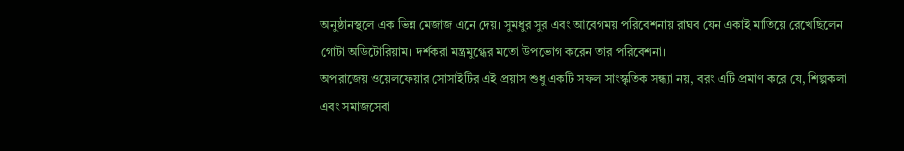অনুষ্ঠানস্থলে এক ভিন্ন মেজাজ এনে দেয়। সুমধুর সুর এবং আবেগময় পরিবেশনায় রাঘব যেন একাই মাতিয়ে রেখেছিলেন গোটা অডিটোরিয়াম। দর্শকরা মন্ত্রমুগ্ধের মতো উপভোগ করেন তার পরিবেশনা।
অপরাজেয় ওয়েলফেয়ার সোসাইটির এই প্রয়াস শুধু একটি সফল সাংস্কৃতিক সন্ধ্যা নয়, বরং এটি প্রমাণ করে যে, শিল্পকলা এবং সমাজসেবা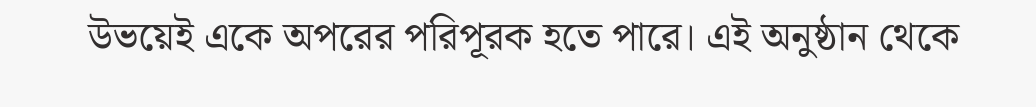উভয়েই একে অপরের পরিপূরক হতে পারে। এই অনুষ্ঠান থেকে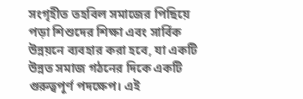সংগৃহীত তহবিল সমাজের পিছিয়ে পড়া শিশুদের শিক্ষা এবং সার্বিক উন্নয়নে ব্যবহার করা হবে, যা একটি উন্নত সমাজ গঠনের দিকে একটি গুরুত্বপূর্ণ পদক্ষেপ। এই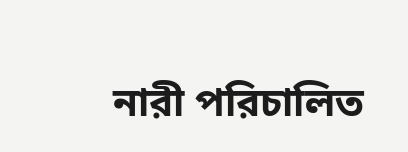নারী পরিচালিত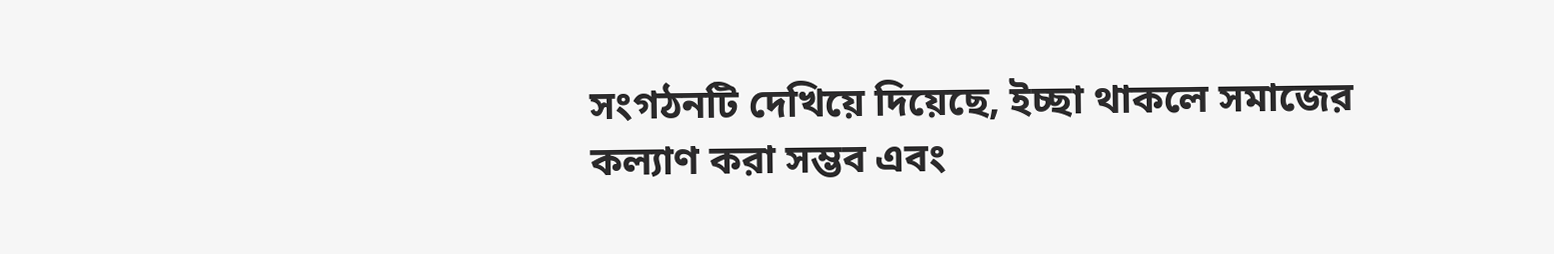সংগঠনটি দেখিয়ে দিয়েছে, ইচ্ছা থাকলে সমাজের কল্যাণ করা সম্ভব এবং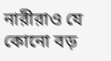নারীরাও যে কোনো বড়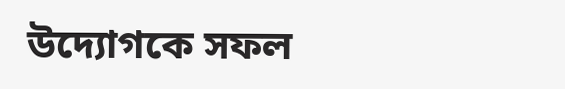উদ্যোগকে সফল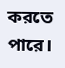করতে পারে।